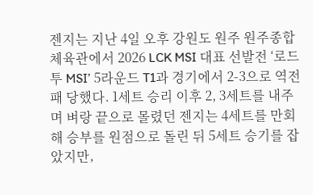젠지는 지난 4일 오후 강원도 원주 원주종합체육관에서 2026 LCK MSI 대표 선발전 ‘로드 투 MSI’ 5라운드 T1과 경기에서 2-3으로 역전패 당했다. 1세트 승리 이후 2, 3세트를 내주며 벼랑 끝으로 몰렸던 젠지는 4세트를 만회해 승부를 원점으로 돌린 뒤 5세트 승기를 잡았지만,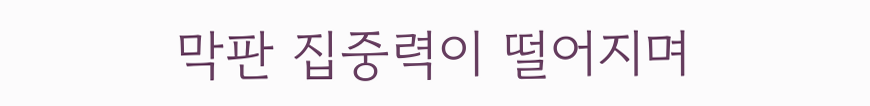막판 집중력이 떨어지며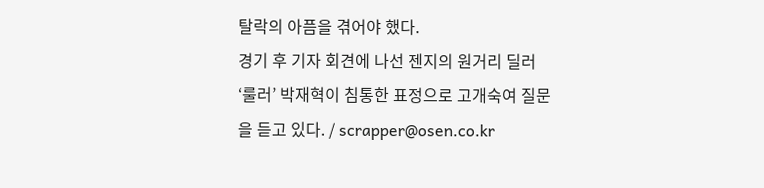탈락의 아픔을 겪어야 했다.
경기 후 기자 회견에 나선 젠지의 원거리 딜러 ‘룰러’ 박재혁이 침통한 표정으로 고개숙여 질문을 듣고 있다. / scrapper@osen.co.kr